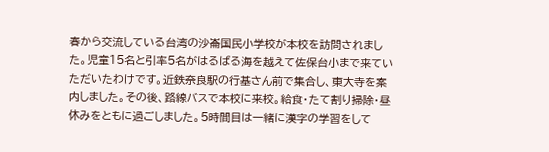春から交流している台湾の沙崙国民小学校が本校を訪問されました。児童15名と引率5名がはるばる海を越えて佐保台小まで来ていただいたわけです。近鉄奈良駅の行基さん前で集合し、東大寺を案内しました。その後、路線バスで本校に来校。給食・たて割り掃除・昼休みをともに過ごしました。5時間目は一緒に漢字の学習をして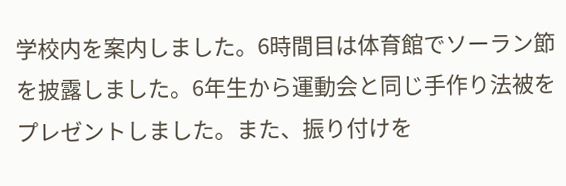学校内を案内しました。6時間目は体育館でソーラン節を披露しました。6年生から運動会と同じ手作り法被をプレゼントしました。また、振り付けを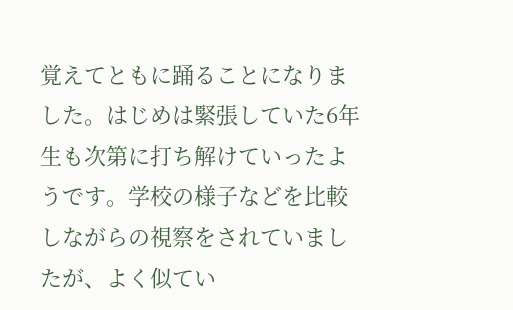覚えてともに踊ることになりました。はじめは緊張していた6年生も次第に打ち解けていったようです。学校の様子などを比較しながらの視察をされていましたが、よく似てい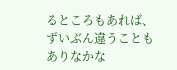るところもあれば、ずいぶん違うこともありなかな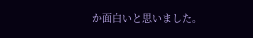か面白いと思いました。